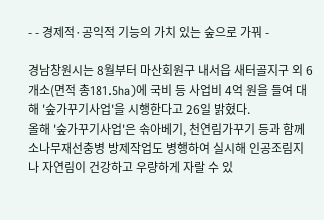- - 경제적·공익적 기능의 가치 있는 숲으로 가꿔 -

경남창원시는 8월부터 마산회원구 내서읍 새터골지구 외 6개소(면적 총181.5ha)에 국비 등 사업비 4억 원을 들여 대해 '숲가꾸기사업'을 시행한다고 26일 밝혔다.
올해 '숲가꾸기사업'은 솎아베기, 천연림가꾸기 등과 함께 소나무재선충병 방제작업도 병행하여 실시해 인공조림지나 자연림이 건강하고 우량하게 자랄 수 있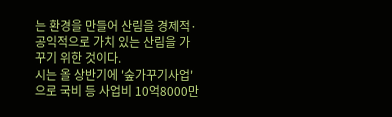는 환경을 만들어 산림을 경제적·공익적으로 가치 있는 산림을 가꾸기 위한 것이다.
시는 올 상반기에 '숲가꾸기사업'으로 국비 등 사업비 10억8000만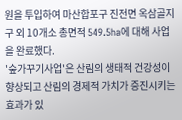원을 투입하여 마산합포구 진전면 옥삼골지구 외 10개소 총면적 549.5ha에 대해 사업을 완료했다.
'숲가꾸기사업'은 산림의 생태적 건강성이 향상되고 산림의 경제적 가치가 증진시키는 효과가 있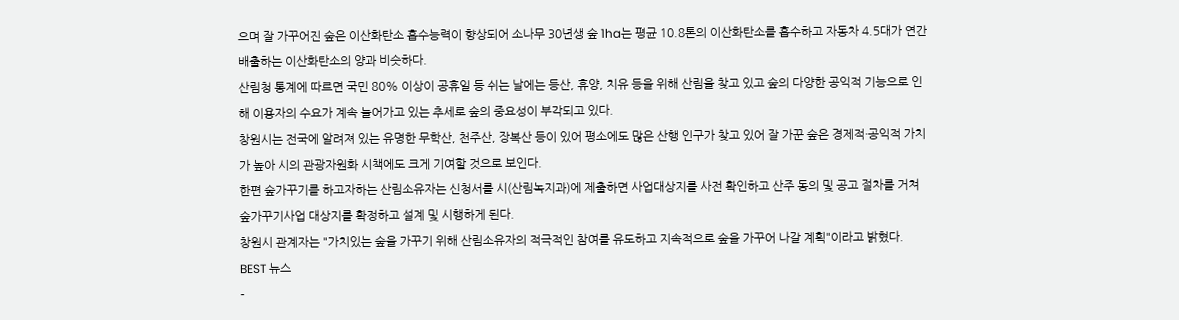으며 잘 가꾸어진 숲은 이산화탄소 흡수능력이 향상되어 소나무 30년생 숲 1ha는 평균 10.8톤의 이산화탄소를 흡수하고 자동차 4.5대가 연간 배출하는 이산화탄소의 양과 비슷하다.
산림청 통계에 따르면 국민 80% 이상이 공휴일 등 쉬는 날에는 등산, 휴양, 치유 등을 위해 산림을 찾고 있고 숲의 다양한 공익적 기능으로 인해 이용자의 수요가 계속 늘어가고 있는 추세로 숲의 중요성이 부각되고 있다.
창원시는 전국에 알려져 있는 유명한 무학산, 천주산, 장복산 등이 있어 평소에도 많은 산행 인구가 찾고 있어 잘 가꾼 숲은 경제적·공익적 가치가 높아 시의 관광자원화 시책에도 크게 기여할 것으로 보인다.
한편 숲가꾸기를 하고자하는 산림소유자는 신청서를 시(산림녹지과)에 제출하면 사업대상지를 사전 확인하고 산주 동의 및 공고 절차를 거쳐 숲가꾸기사업 대상지를 확정하고 설계 및 시행하게 된다.
창원시 관계자는 "가치있는 숲을 가꾸기 위해 산림소유자의 적극적인 참여를 유도하고 지속적으로 숲을 가꾸어 나갈 계획"이라고 밝혔다.
BEST 뉴스
-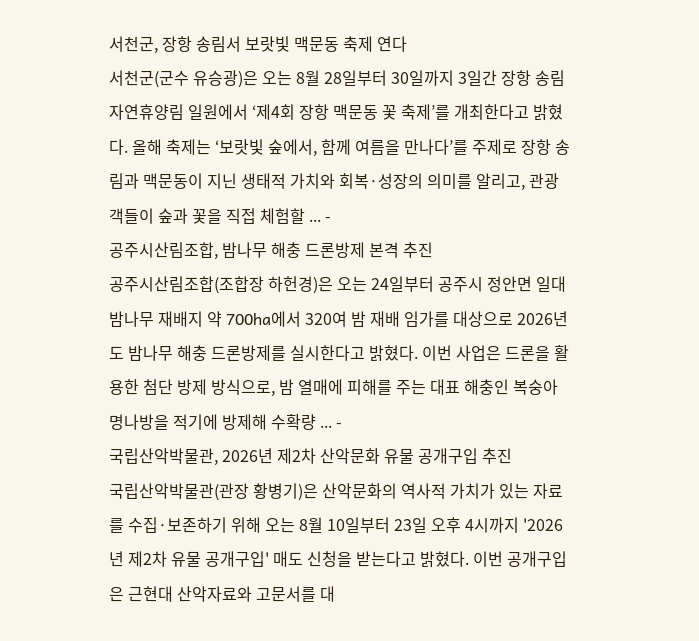서천군, 장항 송림서 보랏빛 맥문동 축제 연다
서천군(군수 유승광)은 오는 8월 28일부터 30일까지 3일간 장항 송림자연휴양림 일원에서 ‘제4회 장항 맥문동 꽃 축제’를 개최한다고 밝혔다. 올해 축제는 ‘보랏빛 숲에서, 함께 여름을 만나다’를 주제로 장항 송림과 맥문동이 지닌 생태적 가치와 회복·성장의 의미를 알리고, 관광객들이 숲과 꽃을 직접 체험할 ... -
공주시산림조합, 밤나무 해충 드론방제 본격 추진
공주시산림조합(조합장 하헌경)은 오는 24일부터 공주시 정안면 일대 밤나무 재배지 약 700ha에서 320여 밤 재배 임가를 대상으로 2026년도 밤나무 해충 드론방제를 실시한다고 밝혔다. 이번 사업은 드론을 활용한 첨단 방제 방식으로, 밤 열매에 피해를 주는 대표 해충인 복숭아명나방을 적기에 방제해 수확량 ... -
국립산악박물관, 2026년 제2차 산악문화 유물 공개구입 추진
국립산악박물관(관장 황병기)은 산악문화의 역사적 가치가 있는 자료를 수집·보존하기 위해 오는 8월 10일부터 23일 오후 4시까지 '2026년 제2차 유물 공개구입' 매도 신청을 받는다고 밝혔다. 이번 공개구입은 근현대 산악자료와 고문서를 대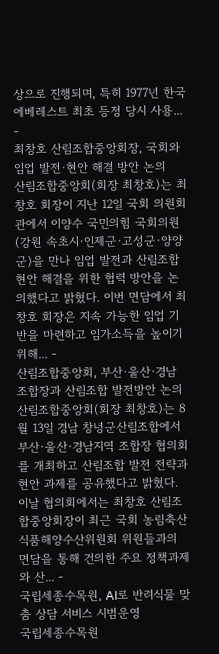상으로 진행되며, 특히 1977년 한국 에베레스트 최초 등정 당시 사용... -
최창호 산림조합중앙회장, 국회와 임업 발전·현안 해결 방안 논의
산림조합중앙회(회장 최창호)는 최창호 회장이 지난 12일 국회 의원회관에서 이양수 국민의힘 국회의원(강원 속초시·인제군·고성군·양양군)을 만나 임업 발전과 산림조합 현안 해결을 위한 협력 방안을 논의했다고 밝혔다. 이번 면담에서 최창호 회장은 지속 가능한 임업 기반을 마련하고 임가소득을 높이기 위해... -
산림조합중앙회, 부산·울산·경남 조합장과 산림조합 발전방안 논의
산림조합중앙회(회장 최창호)는 8월 13일 경남 창녕군산림조합에서 부산·울산·경남지역 조합장 협의회를 개최하고 산림조합 발전 전략과 현안 과제를 공유했다고 밝혔다. 이날 협의회에서는 최창호 산림조합중앙회장이 최근 국회 농림축산식품해양수산위원회 위원들과의 면담을 통해 건의한 주요 정책과제와 산... -
국립세종수목원, AI로 반려식물 맞춤 상담 서비스 시범운영
국립세종수목원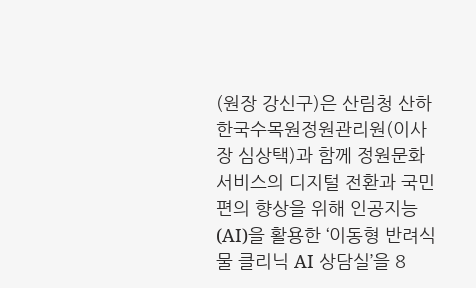(원장 강신구)은 산림청 산하 한국수목원정원관리원(이사장 심상택)과 함께 정원문화 서비스의 디지털 전환과 국민 편의 향상을 위해 인공지능(AI)을 활용한 ‘이동형 반려식물 클리닉 AI 상담실’을 8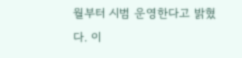월부터 시범 운영한다고 밝혔다. 이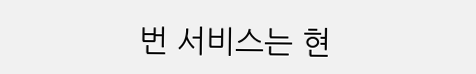번 서비스는 현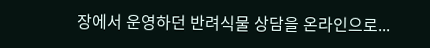장에서 운영하던 반려식물 상담을 온라인으로...